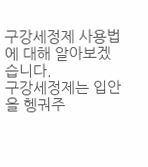구강세정제 사용법에 대해 알아보겠습니다.
구강세정제는 입안을 헹궈주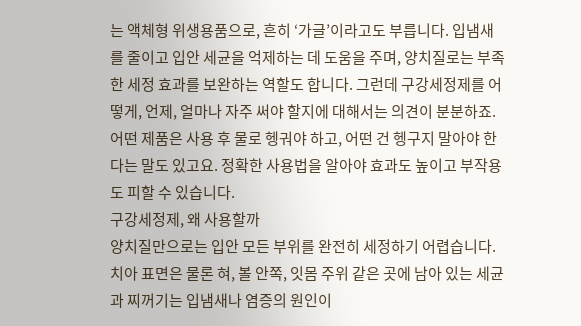는 액체형 위생용품으로, 흔히 ‘가글’이라고도 부릅니다. 입냄새를 줄이고 입안 세균을 억제하는 데 도움을 주며, 양치질로는 부족한 세정 효과를 보완하는 역할도 합니다. 그런데 구강세정제를 어떻게, 언제, 얼마나 자주 써야 할지에 대해서는 의견이 분분하죠. 어떤 제품은 사용 후 물로 헹궈야 하고, 어떤 건 헹구지 말아야 한다는 말도 있고요. 정확한 사용법을 알아야 효과도 높이고 부작용도 피할 수 있습니다.
구강세정제, 왜 사용할까
양치질만으로는 입안 모든 부위를 완전히 세정하기 어렵습니다. 치아 표면은 물론 혀, 볼 안쪽, 잇몸 주위 같은 곳에 남아 있는 세균과 찌꺼기는 입냄새나 염증의 원인이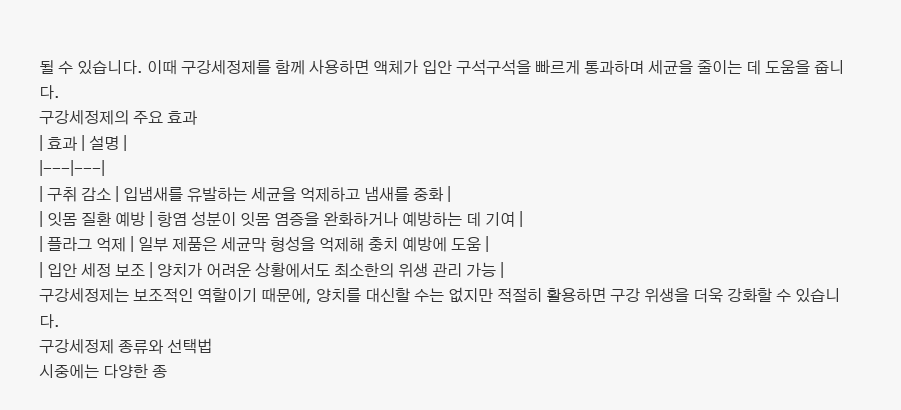될 수 있습니다. 이때 구강세정제를 함께 사용하면 액체가 입안 구석구석을 빠르게 통과하며 세균을 줄이는 데 도움을 줍니다.
구강세정제의 주요 효과
| 효과 | 설명 |
|---|---|
| 구취 감소 | 입냄새를 유발하는 세균을 억제하고 냄새를 중화 |
| 잇몸 질환 예방 | 항염 성분이 잇몸 염증을 완화하거나 예방하는 데 기여 |
| 플라그 억제 | 일부 제품은 세균막 형성을 억제해 충치 예방에 도움 |
| 입안 세정 보조 | 양치가 어려운 상황에서도 최소한의 위생 관리 가능 |
구강세정제는 보조적인 역할이기 때문에, 양치를 대신할 수는 없지만 적절히 활용하면 구강 위생을 더욱 강화할 수 있습니다.
구강세정제 종류와 선택법
시중에는 다양한 종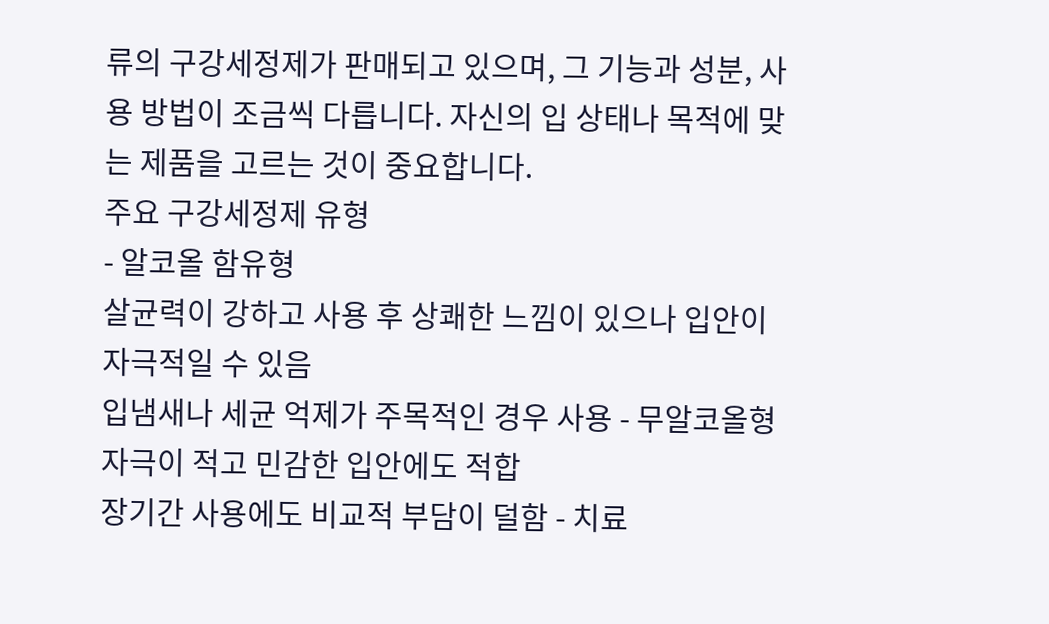류의 구강세정제가 판매되고 있으며, 그 기능과 성분, 사용 방법이 조금씩 다릅니다. 자신의 입 상태나 목적에 맞는 제품을 고르는 것이 중요합니다.
주요 구강세정제 유형
- 알코올 함유형
살균력이 강하고 사용 후 상쾌한 느낌이 있으나 입안이 자극적일 수 있음
입냄새나 세균 억제가 주목적인 경우 사용 - 무알코올형
자극이 적고 민감한 입안에도 적합
장기간 사용에도 비교적 부담이 덜함 - 치료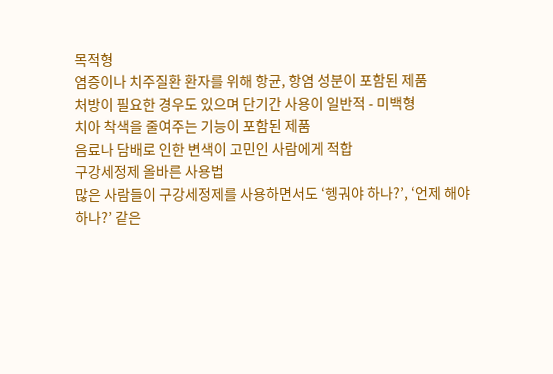목적형
염증이나 치주질환 환자를 위해 항균, 항염 성분이 포함된 제품
처방이 필요한 경우도 있으며 단기간 사용이 일반적 - 미백형
치아 착색을 줄여주는 기능이 포함된 제품
음료나 담배로 인한 변색이 고민인 사람에게 적합
구강세정제 올바른 사용법
많은 사람들이 구강세정제를 사용하면서도 ‘헹궈야 하나?’, ‘언제 해야 하나?’ 같은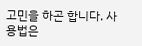고민을 하곤 합니다. 사용법은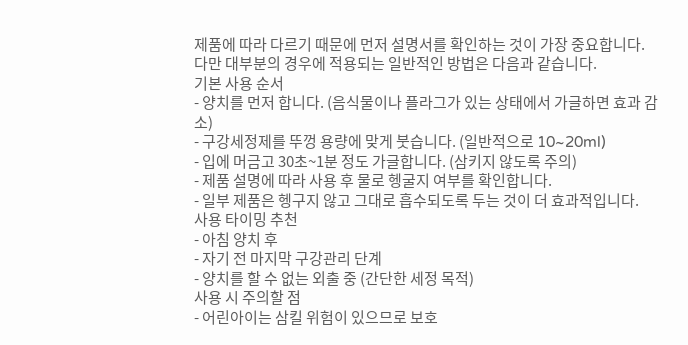제품에 따라 다르기 때문에 먼저 설명서를 확인하는 것이 가장 중요합니다. 다만 대부분의 경우에 적용되는 일반적인 방법은 다음과 같습니다.
기본 사용 순서
- 양치를 먼저 합니다. (음식물이나 플라그가 있는 상태에서 가글하면 효과 감소)
- 구강세정제를 뚜껑 용량에 맞게 붓습니다. (일반적으로 10~20ml)
- 입에 머금고 30초~1분 정도 가글합니다. (삼키지 않도록 주의)
- 제품 설명에 따라 사용 후 물로 헹굴지 여부를 확인합니다.
- 일부 제품은 헹구지 않고 그대로 흡수되도록 두는 것이 더 효과적입니다.
사용 타이밍 추천
- 아침 양치 후
- 자기 전 마지막 구강관리 단계
- 양치를 할 수 없는 외출 중 (간단한 세정 목적)
사용 시 주의할 점
- 어린아이는 삼킬 위험이 있으므로 보호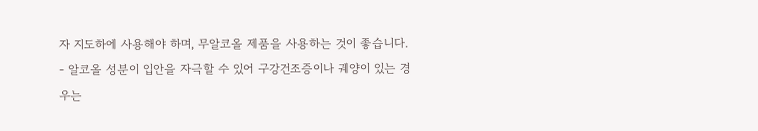자 지도하에 사용해야 하며, 무알코올 제품을 사용하는 것이 좋습니다.
- 알코올 성분이 입안을 자극할 수 있어 구강건조증이나 궤양이 있는 경우는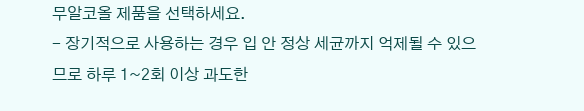무알코올 제품을 선택하세요.
- 장기적으로 사용하는 경우 입 안 정상 세균까지 억제될 수 있으므로 하루 1~2회 이상 과도한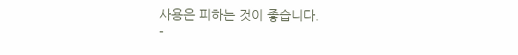사용은 피하는 것이 좋습니다.
-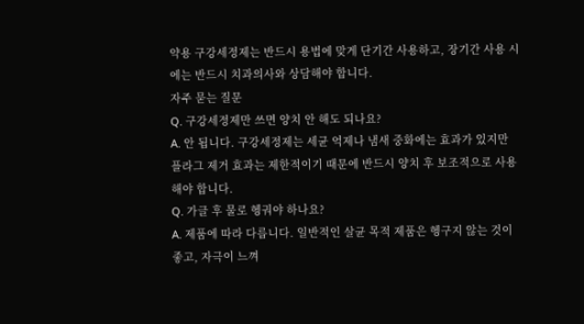약용 구강세정제는 반드시 용법에 맞게 단기간 사용하고, 장기간 사용 시에는 반드시 치과의사와 상담해야 합니다.
자주 묻는 질문
Q. 구강세정제만 쓰면 양치 안 해도 되나요?
A. 안 됩니다. 구강세정제는 세균 억제나 냄새 중화에는 효과가 있지만 플라그 제거 효과는 제한적이기 때문에 반드시 양치 후 보조적으로 사용해야 합니다.
Q. 가글 후 물로 헹궈야 하나요?
A. 제품에 따라 다릅니다. 일반적인 살균 목적 제품은 헹구지 않는 것이 좋고, 자극이 느껴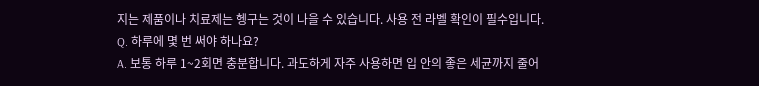지는 제품이나 치료제는 헹구는 것이 나을 수 있습니다. 사용 전 라벨 확인이 필수입니다.
Q. 하루에 몇 번 써야 하나요?
A. 보통 하루 1~2회면 충분합니다. 과도하게 자주 사용하면 입 안의 좋은 세균까지 줄어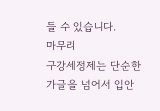들 수 있습니다.
마무리
구강세정제는 단순한 가글을 넘어서 입안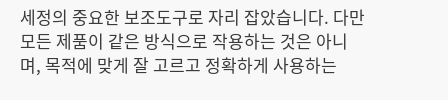세정의 중요한 보조도구로 자리 잡았습니다. 다만 모든 제품이 같은 방식으로 작용하는 것은 아니며, 목적에 맞게 잘 고르고 정확하게 사용하는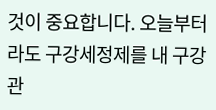것이 중요합니다. 오늘부터라도 구강세정제를 내 구강관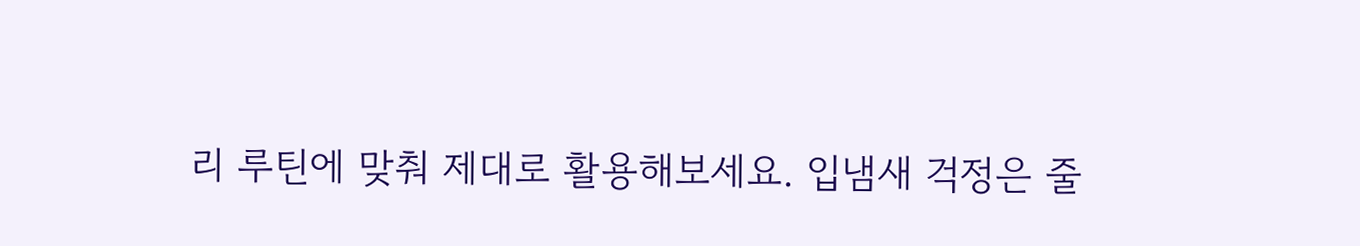리 루틴에 맞춰 제대로 활용해보세요. 입냄새 걱정은 줄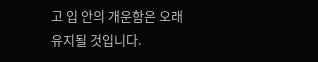고 입 안의 개운함은 오래 유지될 것입니다.